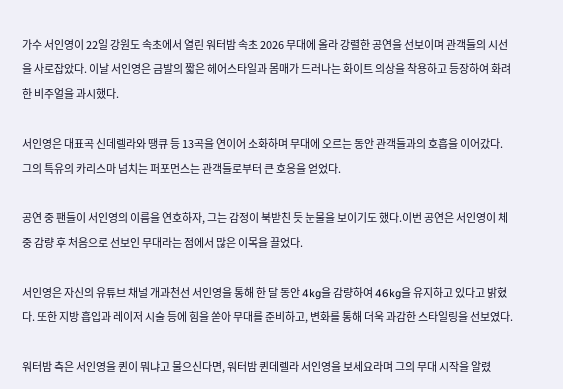가수 서인영이 22일 강원도 속초에서 열린 워터밤 속초 2026 무대에 올라 강렬한 공연을 선보이며 관객들의 시선을 사로잡았다. 이날 서인영은 금발의 짧은 헤어스타일과 몸매가 드러나는 화이트 의상을 착용하고 등장하여 화려한 비주얼을 과시했다.

서인영은 대표곡 신데렐라와 땡큐 등 13곡을 연이어 소화하며 무대에 오르는 동안 관객들과의 호흡을 이어갔다. 그의 특유의 카리스마 넘치는 퍼포먼스는 관객들로부터 큰 호응을 얻었다.

공연 중 팬들이 서인영의 이름을 연호하자, 그는 감정이 북받친 듯 눈물을 보이기도 했다.이번 공연은 서인영이 체중 감량 후 처음으로 선보인 무대라는 점에서 많은 이목을 끌었다.

서인영은 자신의 유튜브 채널 개과천선 서인영을 통해 한 달 동안 4kg을 감량하여 46kg을 유지하고 있다고 밝혔다. 또한 지방 흡입과 레이저 시술 등에 힘을 쏟아 무대를 준비하고, 변화를 통해 더욱 과감한 스타일링을 선보였다.

워터밤 측은 서인영을 퀸이 뭐냐고 물으신다면, 워터밤 퀸데렐라 서인영을 보세요라며 그의 무대 시작을 알렸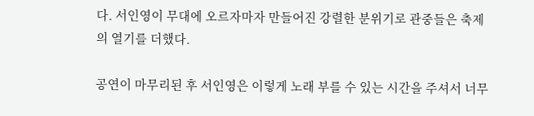다. 서인영이 무대에 오르자마자 만들어진 강렬한 분위기로 관중들은 축제의 열기를 더했다.

공연이 마무리된 후 서인영은 이렇게 노래 부를 수 있는 시간을 주셔서 너무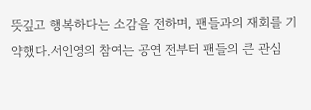뜻깊고 행복하다는 소감을 전하며, 팬들과의 재회를 기약했다.서인영의 참여는 공연 전부터 팬들의 큰 관심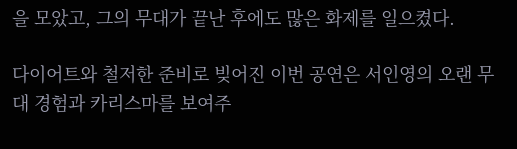을 모았고, 그의 무대가 끝난 후에도 많은 화제를 일으켰다.

다이어트와 철저한 준비로 빚어진 이번 공연은 서인영의 오랜 무대 경험과 카리스마를 보여주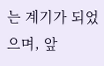는 계기가 되었으며, 앞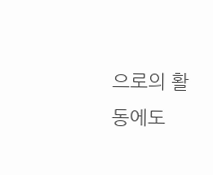으로의 활동에도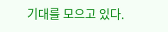기대를 모으고 있다.